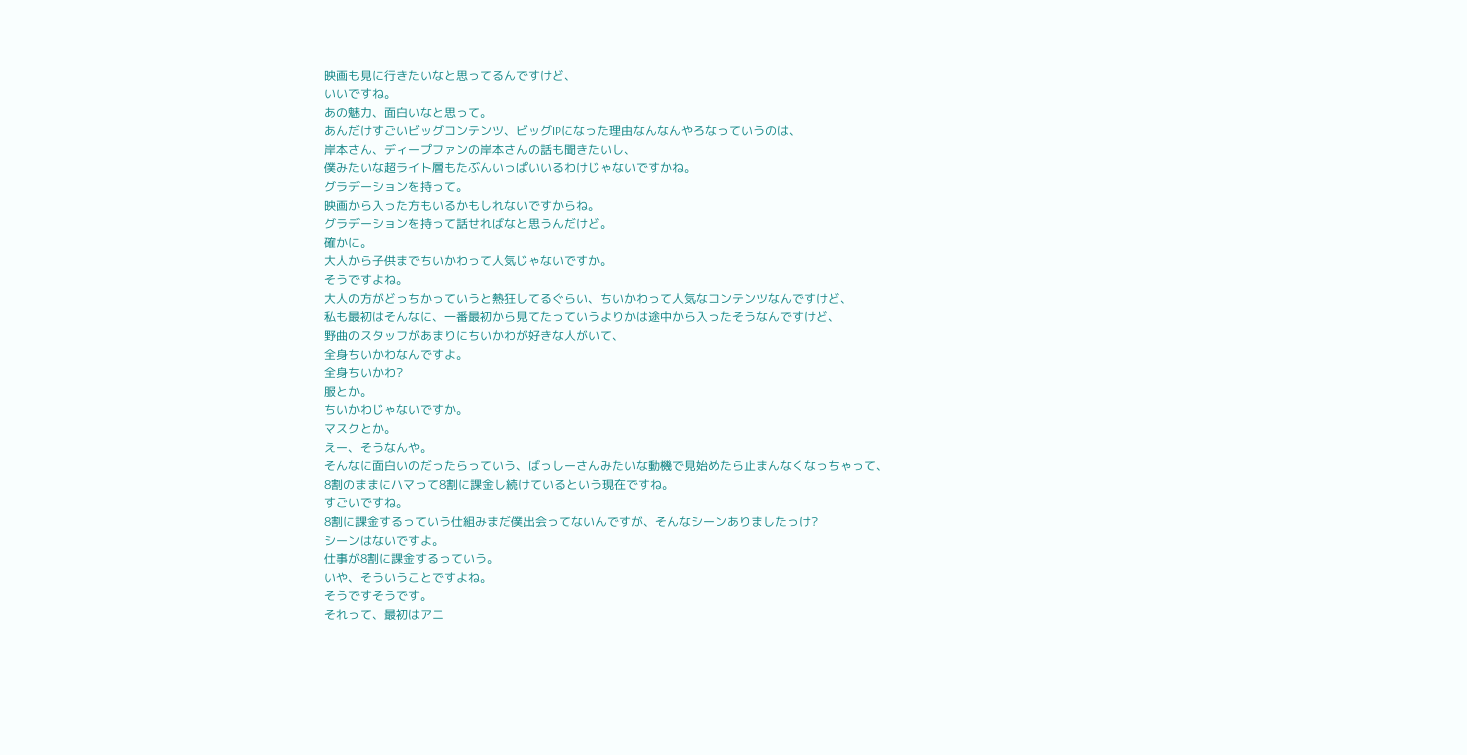映画も見に行きたいなと思ってるんですけど、
いいですね。
あの魅力、面白いなと思って。
あんだけすごいビッグコンテンツ、ビッグIPになった理由なんなんやろなっていうのは、
岸本さん、ディープファンの岸本さんの話も聞きたいし、
僕みたいな超ライト層もたぶんいっぱいいるわけじゃないですかね。
グラデーションを持って。
映画から入った方もいるかもしれないですからね。
グラデーションを持って話せればなと思うんだけど。
確かに。
大人から子供までちいかわって人気じゃないですか。
そうですよね。
大人の方がどっちかっていうと熱狂してるぐらい、ちいかわって人気なコンテンツなんですけど、
私も最初はそんなに、一番最初から見てたっていうよりかは途中から入ったそうなんですけど、
野曲のスタッフがあまりにちいかわが好きな人がいて、
全身ちいかわなんですよ。
全身ちいかわ?
服とか。
ちいかわじゃないですか。
マスクとか。
えー、そうなんや。
そんなに面白いのだったらっていう、ばっしーさんみたいな動機で見始めたら止まんなくなっちゃって、
8割のままにハマって8割に課金し続けているという現在ですね。
すごいですね。
8割に課金するっていう仕組みまだ僕出会ってないんですが、そんなシーンありましたっけ?
シーンはないですよ。
仕事が8割に課金するっていう。
いや、そういうことですよね。
そうですそうです。
それって、最初はアニ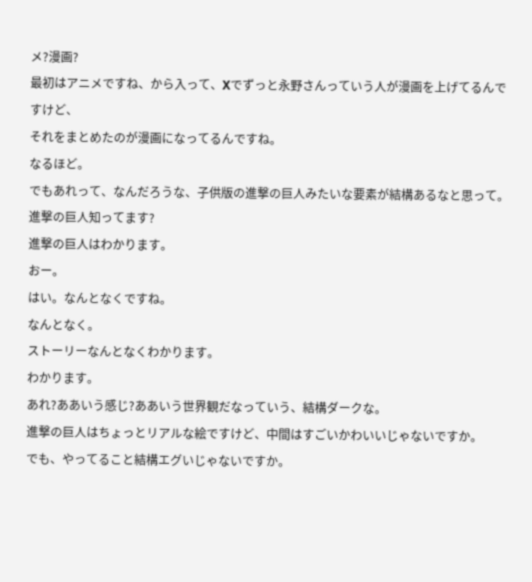メ?漫画?
最初はアニメですね、から入って、Xでずっと永野さんっていう人が漫画を上げてるんですけど、
それをまとめたのが漫画になってるんですね。
なるほど。
でもあれって、なんだろうな、子供版の進撃の巨人みたいな要素が結構あるなと思って。
進撃の巨人知ってます?
進撃の巨人はわかります。
おー。
はい。なんとなくですね。
なんとなく。
ストーリーなんとなくわかります。
わかります。
あれ?ああいう感じ?ああいう世界観だなっていう、結構ダークな。
進撃の巨人はちょっとリアルな絵ですけど、中間はすごいかわいいじゃないですか。
でも、やってること結構エグいじゃないですか。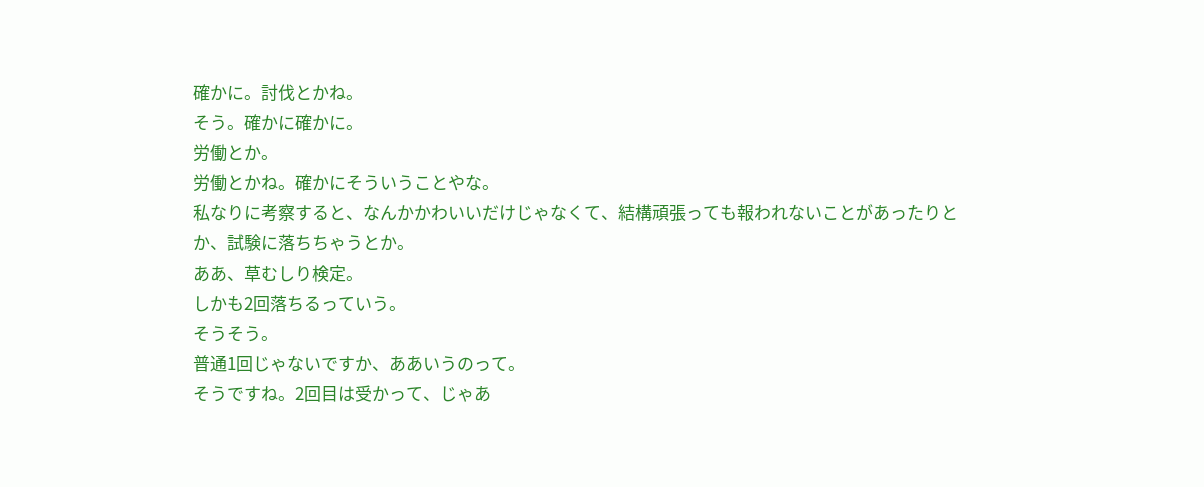確かに。討伐とかね。
そう。確かに確かに。
労働とか。
労働とかね。確かにそういうことやな。
私なりに考察すると、なんかかわいいだけじゃなくて、結構頑張っても報われないことがあったりとか、試験に落ちちゃうとか。
ああ、草むしり検定。
しかも2回落ちるっていう。
そうそう。
普通1回じゃないですか、ああいうのって。
そうですね。2回目は受かって、じゃあ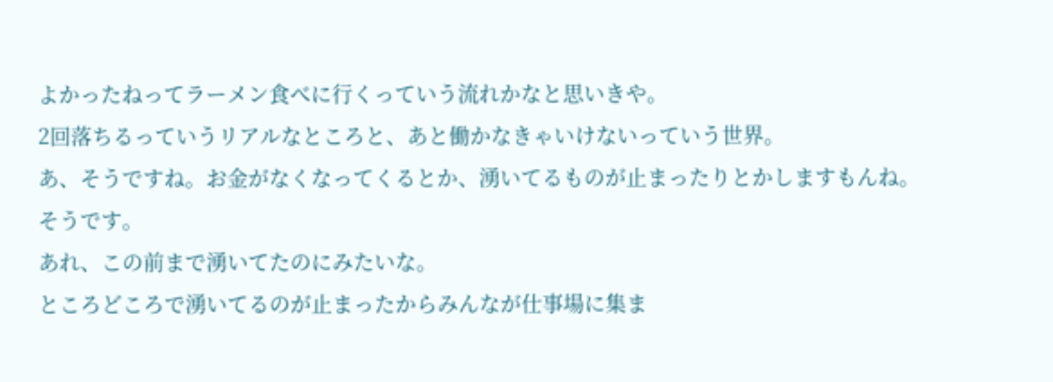よかったねってラーメン食べに行くっていう流れかなと思いきや。
2回落ちるっていうリアルなところと、あと働かなきゃいけないっていう世界。
あ、そうですね。お金がなくなってくるとか、湧いてるものが止まったりとかしますもんね。
そうです。
あれ、この前まで湧いてたのにみたいな。
ところどころで湧いてるのが止まったからみんなが仕事場に集ま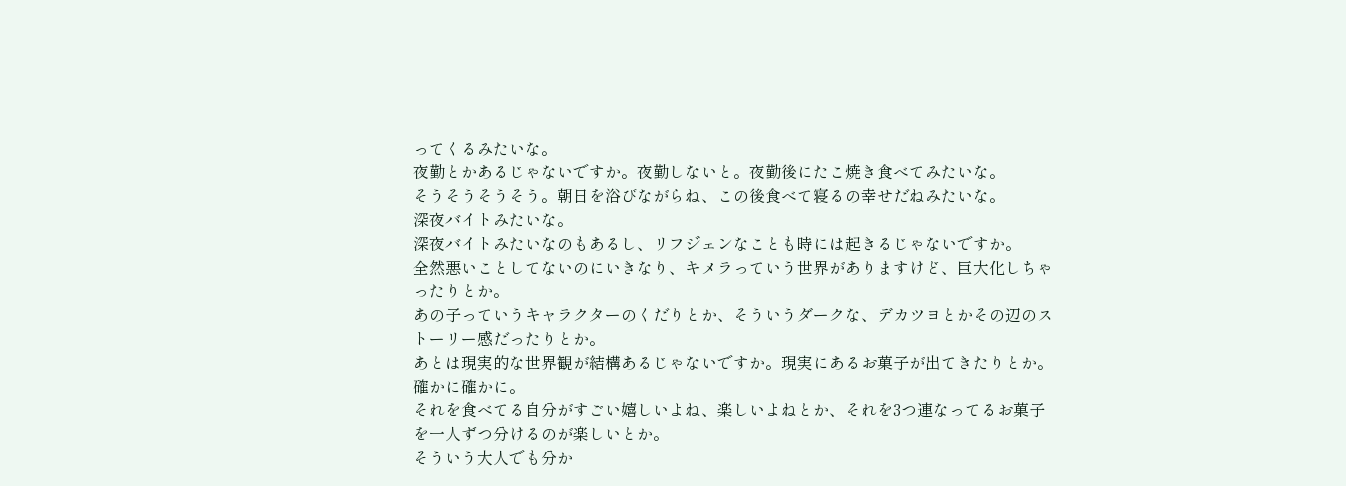ってくるみたいな。
夜勤とかあるじゃないですか。夜勤しないと。夜勤後にたこ焼き食べてみたいな。
そうそうそうそう。朝日を浴びながらね、この後食べて寝るの幸せだねみたいな。
深夜バイトみたいな。
深夜バイトみたいなのもあるし、リフジェンなことも時には起きるじゃないですか。
全然悪いことしてないのにいきなり、キメラっていう世界がありますけど、巨大化しちゃったりとか。
あの子っていうキャラクターのくだりとか、そういうダークな、デカツヨとかその辺のストーリー感だったりとか。
あとは現実的な世界観が結構あるじゃないですか。現実にあるお菓子が出てきたりとか。
確かに確かに。
それを食べてる自分がすごい嬉しいよね、楽しいよねとか、それを3つ連なってるお菓子を一人ずつ分けるのが楽しいとか。
そういう大人でも分か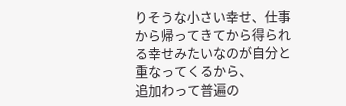りそうな小さい幸せ、仕事から帰ってきてから得られる幸せみたいなのが自分と重なってくるから、
追加わって普遍の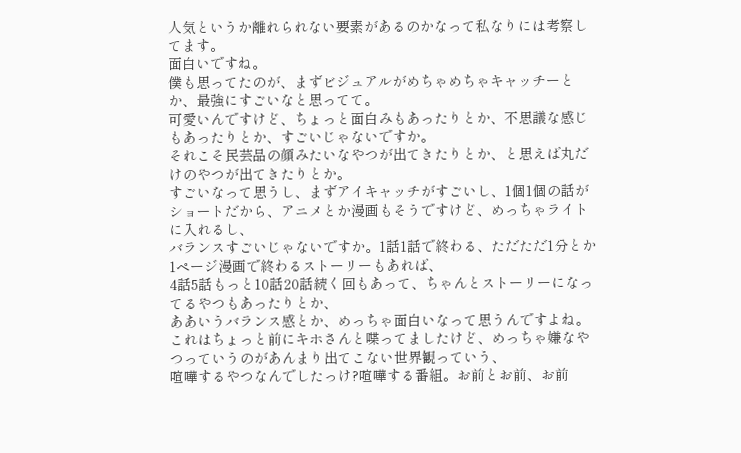人気というか離れられない要素があるのかなって私なりには考察してます。
面白いですね。
僕も思ってたのが、まずビジュアルがめちゃめちゃキャッチーとか、最強にすごいなと思ってて。
可愛いんですけど、ちょっと面白みもあったりとか、不思議な感じもあったりとか、すごいじゃないですか。
それこそ民芸品の顔みたいなやつが出てきたりとか、と思えば丸だけのやつが出てきたりとか。
すごいなって思うし、まずアイキャッチがすごいし、1個1個の話がショートだから、アニメとか漫画もそうですけど、めっちゃライトに入れるし、
バランスすごいじゃないですか。1話1話で終わる、ただただ1分とか1ページ漫画で終わるストーリーもあれば、
4話5話もっと10話20話続く回もあって、ちゃんとストーリーになってるやつもあったりとか、
ああいうバランス感とか、めっちゃ面白いなって思うんですよね。
これはちょっと前にキホさんと喋ってましたけど、めっちゃ嫌なやつっていうのがあんまり出てこない世界観っていう、
喧嘩するやつなんでしたっけ?喧嘩する番組。お前とお前、お前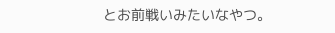とお前戦いみたいなやつ。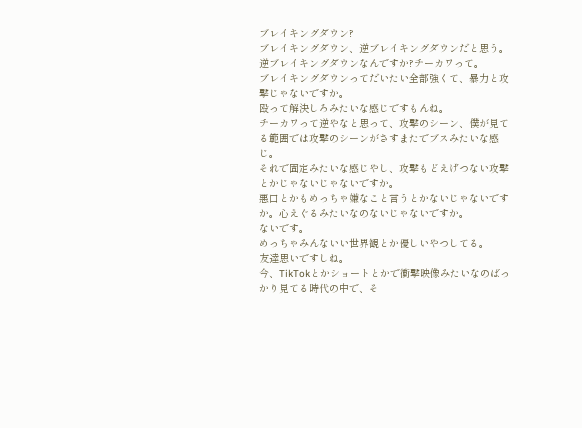ブレイキングダウン?
ブレイキングダウン、逆ブレイキングダウンだと思う。
逆ブレイキングダウンなんですか?チーカワって。
ブレイキングダウンってだいたい全部強くて、暴力と攻撃じゃないですか。
殴って解決しろみたいな感じですもんね。
チーカワって逆やなと思って、攻撃のシーン、僕が見てる範囲では攻撃のシーンがさすまたでブスみたいな感じ。
それで固定みたいな感じやし、攻撃もどえげつない攻撃とかじゃないじゃないですか。
悪口とかもめっちゃ嫌なこと言うとかないじゃないですか。心えぐるみたいなのないじゃないですか。
ないです。
めっちゃみんないい世界観とか優しいやつしてる。
友達思いですしね。
今、TikTokとかショートとかで衝撃映像みたいなのばっかり見てる時代の中で、そ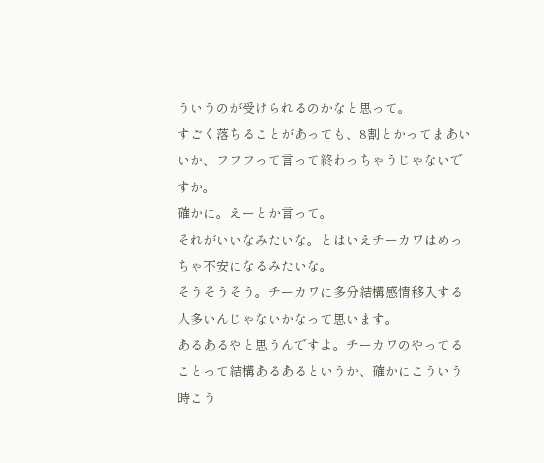ういうのが受けられるのかなと思って。
すごく落ちることがあっても、8割とかってまあいいか、フフフって言って終わっちゃうじゃないですか。
確かに。えーとか言って。
それがいいなみたいな。とはいえチーカワはめっちゃ不安になるみたいな。
そうそうそう。チーカワに多分結構感情移入する人多いんじゃないかなって思います。
あるあるやと思うんですよ。チーカワのやってることって結構あるあるというか、確かにこういう時こう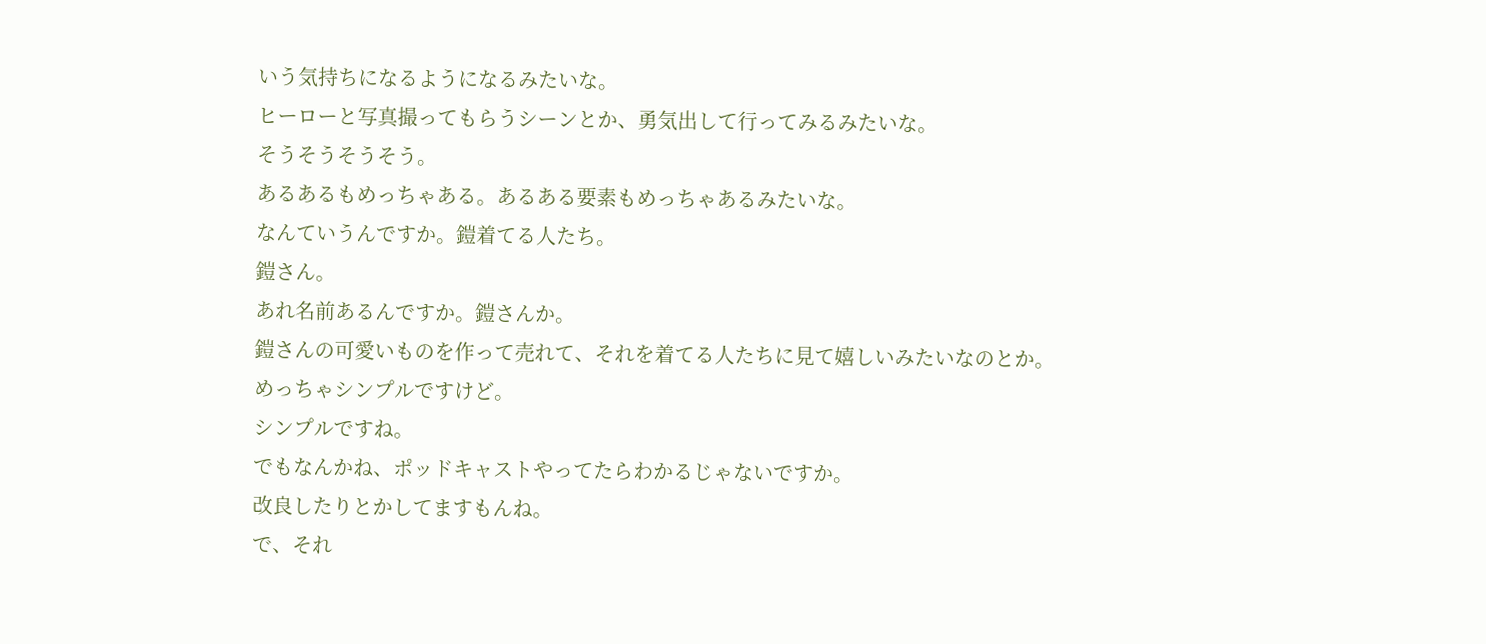いう気持ちになるようになるみたいな。
ヒーローと写真撮ってもらうシーンとか、勇気出して行ってみるみたいな。
そうそうそうそう。
あるあるもめっちゃある。あるある要素もめっちゃあるみたいな。
なんていうんですか。鎧着てる人たち。
鎧さん。
あれ名前あるんですか。鎧さんか。
鎧さんの可愛いものを作って売れて、それを着てる人たちに見て嬉しいみたいなのとか。
めっちゃシンプルですけど。
シンプルですね。
でもなんかね、ポッドキャストやってたらわかるじゃないですか。
改良したりとかしてますもんね。
で、それ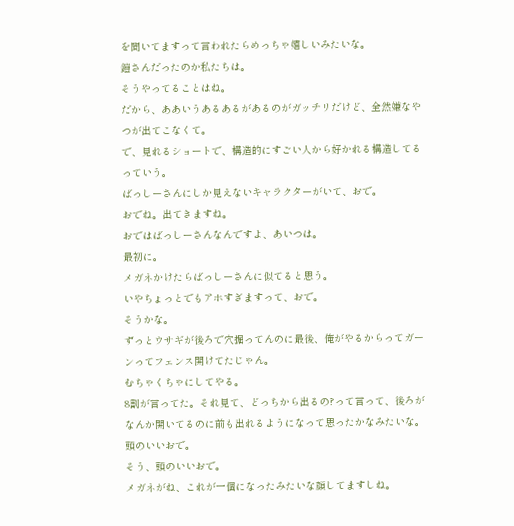を聞いてますって言われたらめっちゃ嬉しいみたいな。
鎧さんだったのか私たちは。
そうやってることはね。
だから、ああいうあるあるがあるのがガッチリだけど、全然嫌なやつが出てこなくて。
で、見れるショートで、構造的にすごい人から好かれる構造してるっていう。
ばっしーさんにしか見えないキャラクターがいて、おで。
おでね。出てきますね。
おではばっしーさんなんですよ、あいつは。
最初に。
メガネかけたらばっしーさんに似てると思う。
いやちょっとでもアホすぎますって、おで。
そうかな。
ずっとウサギが後ろで穴掘ってんのに最後、俺がやるからってガーンってフェンス開けてたじゃん。
むちゃくちゃにしてやる。
8割が言ってた。それ見て、どっちから出るの?って言って、後ろがなんか開いてるのに前も出れるようになって思ったかなみたいな。
頭のいいおで。
そう、頭のいいおで。
メガネがね、これが一個になったみたいな顔してますしね。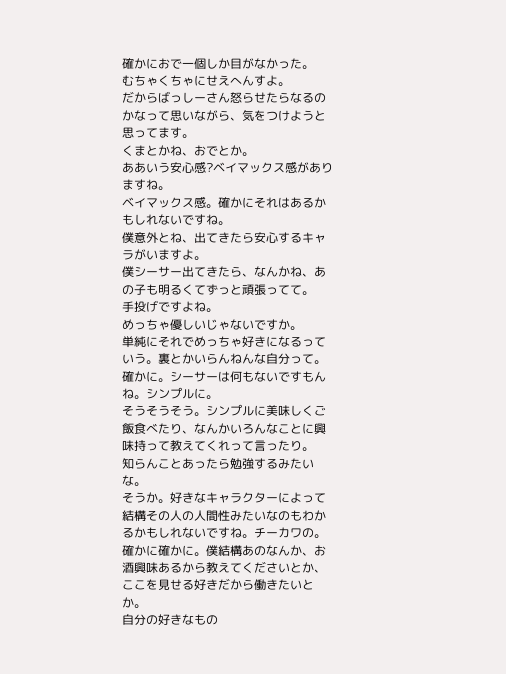確かにおで一個しか目がなかった。
むちゃくちゃにせえへんすよ。
だからばっしーさん怒らせたらなるのかなって思いながら、気をつけようと思ってます。
くまとかね、おでとか。
ああいう安心感?ベイマックス感がありますね。
ベイマックス感。確かにそれはあるかもしれないですね。
僕意外とね、出てきたら安心するキャラがいますよ。
僕シーサー出てきたら、なんかね、あの子も明るくてずっと頑張ってて。
手投げですよね。
めっちゃ優しいじゃないですか。
単純にそれでめっちゃ好きになるっていう。裏とかいらんねんな自分って。
確かに。シーサーは何もないですもんね。シンプルに。
そうそうそう。シンプルに美味しくご飯食べたり、なんかいろんなことに興味持って教えてくれって言ったり。
知らんことあったら勉強するみたいな。
そうか。好きなキャラクターによって結構その人の人間性みたいなのもわかるかもしれないですね。チーカワの。
確かに確かに。僕結構あのなんか、お酒興味あるから教えてくださいとか、ここを見せる好きだから働きたいとか。
自分の好きなもの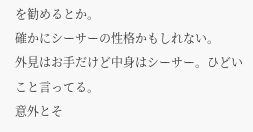を勧めるとか。
確かにシーサーの性格かもしれない。
外見はお手だけど中身はシーサー。ひどいこと言ってる。
意外とそ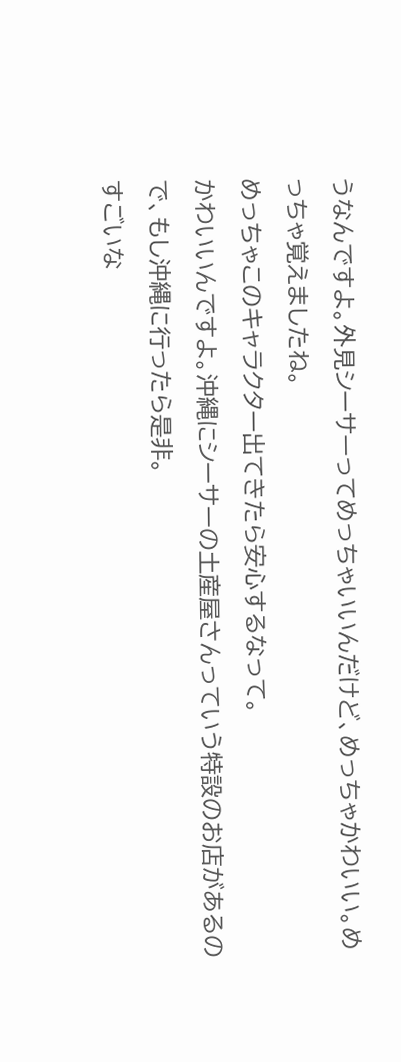うなんですよ。外見シーサーってめっちゃいいんだけど、めっちゃかわいい。めっちゃ覚えましたね。
めっちゃこのキャラクター出てきたら安心するなって。
かわいいんですよ。沖縄にシーサーの土産屋さんっていう特設のお店があるので、もし沖縄に行ったら是非。
すごいな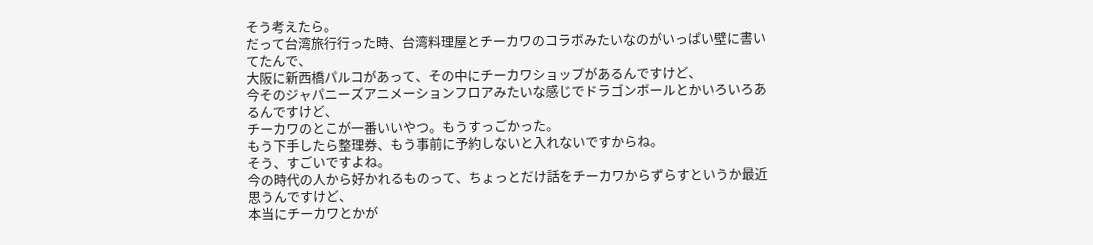そう考えたら。
だって台湾旅行行った時、台湾料理屋とチーカワのコラボみたいなのがいっぱい壁に書いてたんで、
大阪に新西橋パルコがあって、その中にチーカワショップがあるんですけど、
今そのジャパニーズアニメーションフロアみたいな感じでドラゴンボールとかいろいろあるんですけど、
チーカワのとこが一番いいやつ。もうすっごかった。
もう下手したら整理券、もう事前に予約しないと入れないですからね。
そう、すごいですよね。
今の時代の人から好かれるものって、ちょっとだけ話をチーカワからずらすというか最近思うんですけど、
本当にチーカワとかが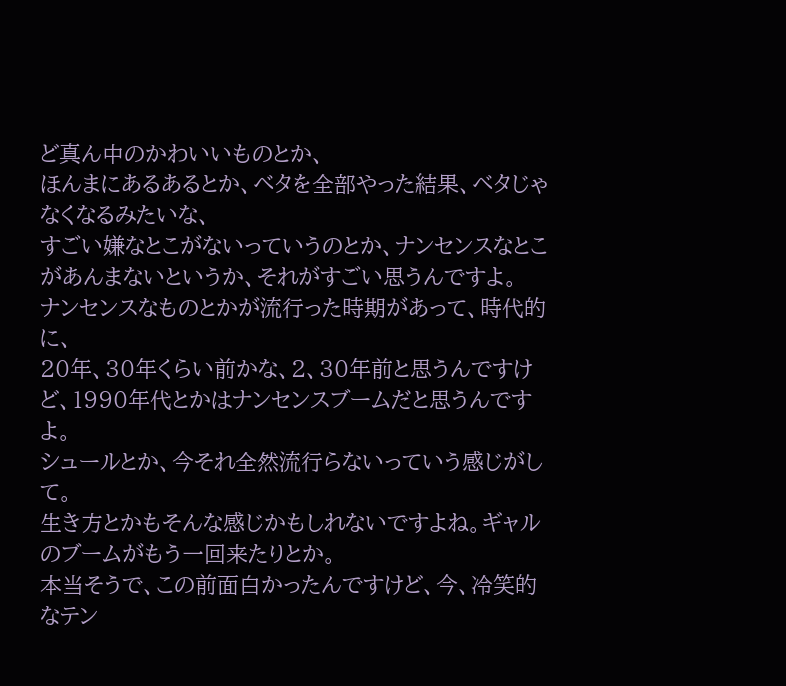ど真ん中のかわいいものとか、
ほんまにあるあるとか、ベタを全部やった結果、ベタじゃなくなるみたいな、
すごい嫌なとこがないっていうのとか、ナンセンスなとこがあんまないというか、それがすごい思うんですよ。
ナンセンスなものとかが流行った時期があって、時代的に、
20年、30年くらい前かな、2、30年前と思うんですけど、1990年代とかはナンセンスブームだと思うんですよ。
シュールとか、今それ全然流行らないっていう感じがして。
生き方とかもそんな感じかもしれないですよね。ギャルのブームがもう一回来たりとか。
本当そうで、この前面白かったんですけど、今、冷笑的なテン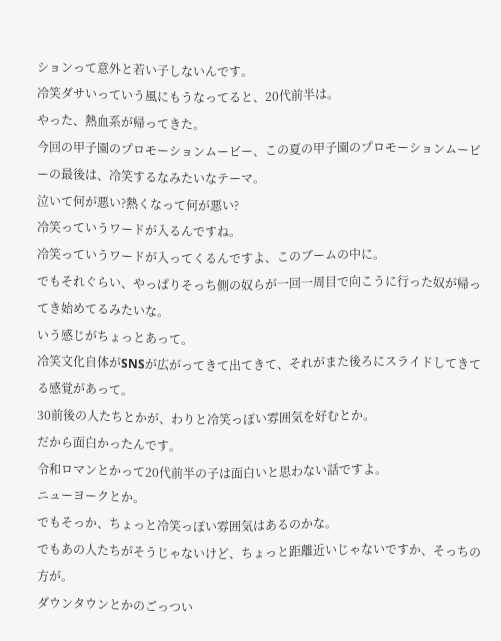ションって意外と若い子しないんです。
冷笑ダサいっていう風にもうなってると、20代前半は。
やった、熱血系が帰ってきた。
今回の甲子園のプロモーションムービー、この夏の甲子園のプロモーションムービーの最後は、冷笑するなみたいなテーマ。
泣いて何が悪い?熱くなって何が悪い?
冷笑っていうワードが入るんですね。
冷笑っていうワードが入ってくるんですよ、このブームの中に。
でもそれぐらい、やっぱりそっち側の奴らが一回一周目で向こうに行った奴が帰ってき始めてるみたいな。
いう感じがちょっとあって。
冷笑文化自体がSNSが広がってきて出てきて、それがまた後ろにスライドしてきてる感覚があって。
30前後の人たちとかが、わりと冷笑っぽい雰囲気を好むとか。
だから面白かったんです。
令和ロマンとかって20代前半の子は面白いと思わない話ですよ。
ニューヨークとか。
でもそっか、ちょっと冷笑っぽい雰囲気はあるのかな。
でもあの人たちがそうじゃないけど、ちょっと距離近いじゃないですか、そっちの方が。
ダウンタウンとかのごっつい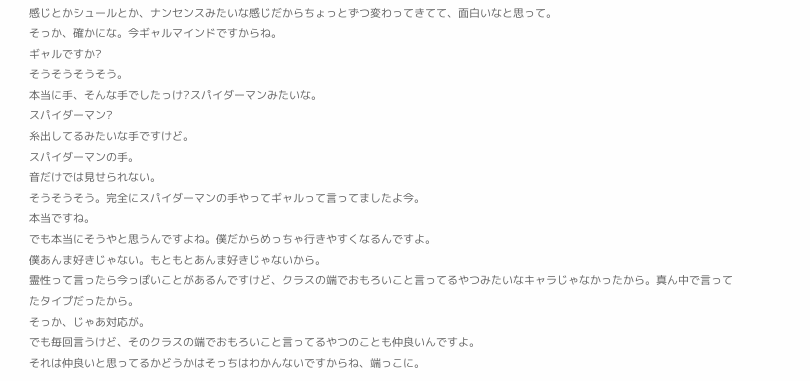感じとかシュールとか、ナンセンスみたいな感じだからちょっとずつ変わってきてて、面白いなと思って。
そっか、確かにな。今ギャルマインドですからね。
ギャルですか?
そうそうそうそう。
本当に手、そんな手でしたっけ?スパイダーマンみたいな。
スパイダーマン?
糸出してるみたいな手ですけど。
スパイダーマンの手。
音だけでは見せられない。
そうそうそう。完全にスパイダーマンの手やってギャルって言ってましたよ今。
本当ですね。
でも本当にそうやと思うんですよね。僕だからめっちゃ行きやすくなるんですよ。
僕あんま好きじゃない。もともとあんま好きじゃないから。
霊性って言ったら今っぽいことがあるんですけど、クラスの端でおもろいこと言ってるやつみたいなキャラじゃなかったから。真ん中で言ってたタイプだったから。
そっか、じゃあ対応が。
でも毎回言うけど、そのクラスの端でおもろいこと言ってるやつのことも仲良いんですよ。
それは仲良いと思ってるかどうかはそっちはわかんないですからね、端っこに。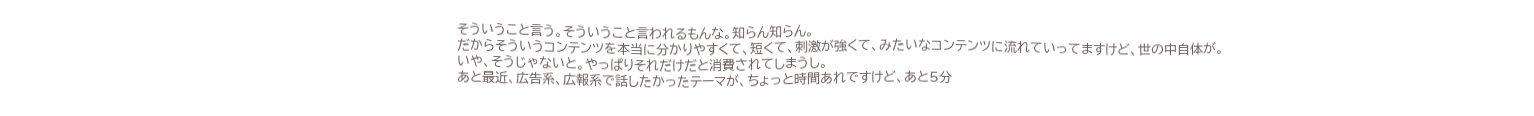そういうこと言う。そういうこと言われるもんな。知らん知らん。
だからそういうコンテンツを本当に分かりやすくて、短くて、刺激が強くて、みたいなコンテンツに流れていってますけど、世の中自体が。
いや、そうじゃないと。やっぱりそれだけだと消費されてしまうし。
あと最近、広告系、広報系で話したかったテーマが、ちょっと時間あれですけど、あと5分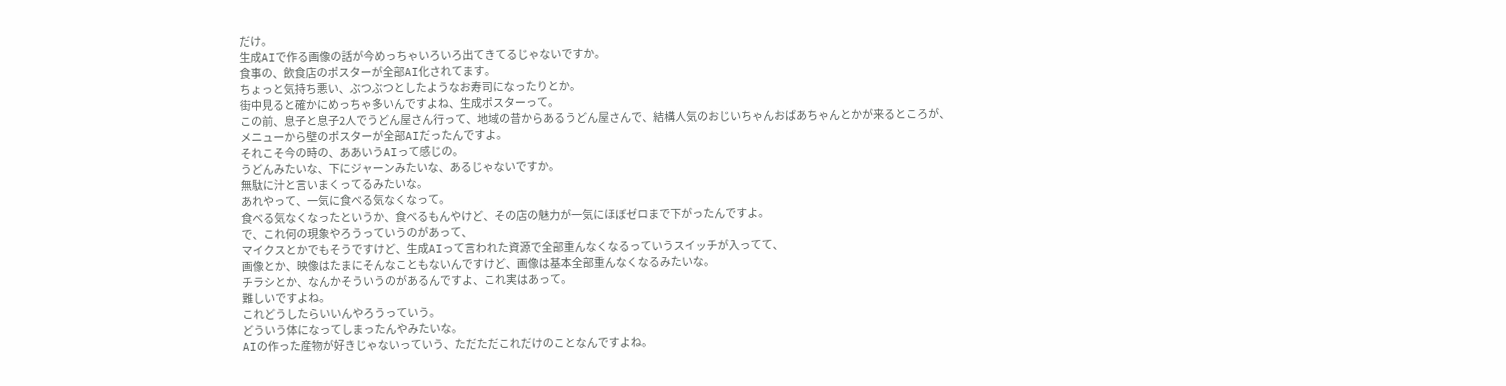だけ。
生成AIで作る画像の話が今めっちゃいろいろ出てきてるじゃないですか。
食事の、飲食店のポスターが全部AI化されてます。
ちょっと気持ち悪い、ぶつぶつとしたようなお寿司になったりとか。
街中見ると確かにめっちゃ多いんですよね、生成ポスターって。
この前、息子と息子2人でうどん屋さん行って、地域の昔からあるうどん屋さんで、結構人気のおじいちゃんおばあちゃんとかが来るところが、
メニューから壁のポスターが全部AIだったんですよ。
それこそ今の時の、ああいうAIって感じの。
うどんみたいな、下にジャーンみたいな、あるじゃないですか。
無駄に汁と言いまくってるみたいな。
あれやって、一気に食べる気なくなって。
食べる気なくなったというか、食べるもんやけど、その店の魅力が一気にほぼゼロまで下がったんですよ。
で、これ何の現象やろうっていうのがあって、
マイクスとかでもそうですけど、生成AIって言われた資源で全部重んなくなるっていうスイッチが入ってて、
画像とか、映像はたまにそんなこともないんですけど、画像は基本全部重んなくなるみたいな。
チラシとか、なんかそういうのがあるんですよ、これ実はあって。
難しいですよね。
これどうしたらいいんやろうっていう。
どういう体になってしまったんやみたいな。
AIの作った産物が好きじゃないっていう、ただただこれだけのことなんですよね。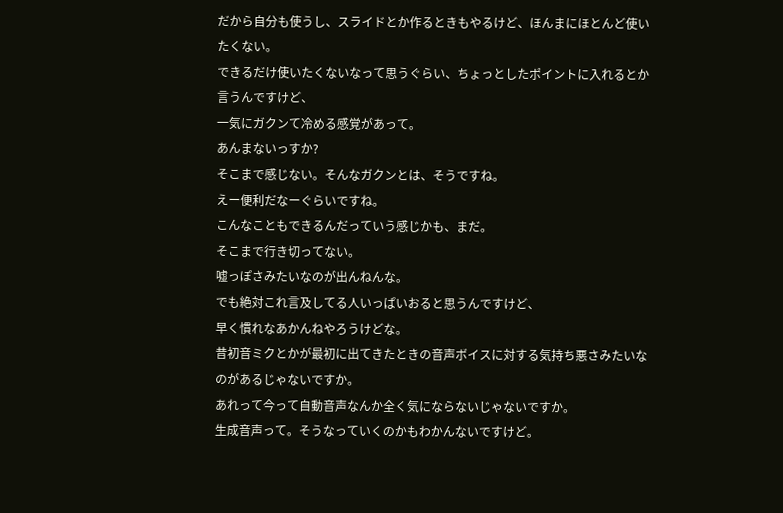だから自分も使うし、スライドとか作るときもやるけど、ほんまにほとんど使いたくない。
できるだけ使いたくないなって思うぐらい、ちょっとしたポイントに入れるとか言うんですけど、
一気にガクンて冷める感覚があって。
あんまないっすか?
そこまで感じない。そんなガクンとは、そうですね。
えー便利だなーぐらいですね。
こんなこともできるんだっていう感じかも、まだ。
そこまで行き切ってない。
嘘っぽさみたいなのが出んねんな。
でも絶対これ言及してる人いっぱいおると思うんですけど、
早く慣れなあかんねやろうけどな。
昔初音ミクとかが最初に出てきたときの音声ボイスに対する気持ち悪さみたいなのがあるじゃないですか。
あれって今って自動音声なんか全く気にならないじゃないですか。
生成音声って。そうなっていくのかもわかんないですけど。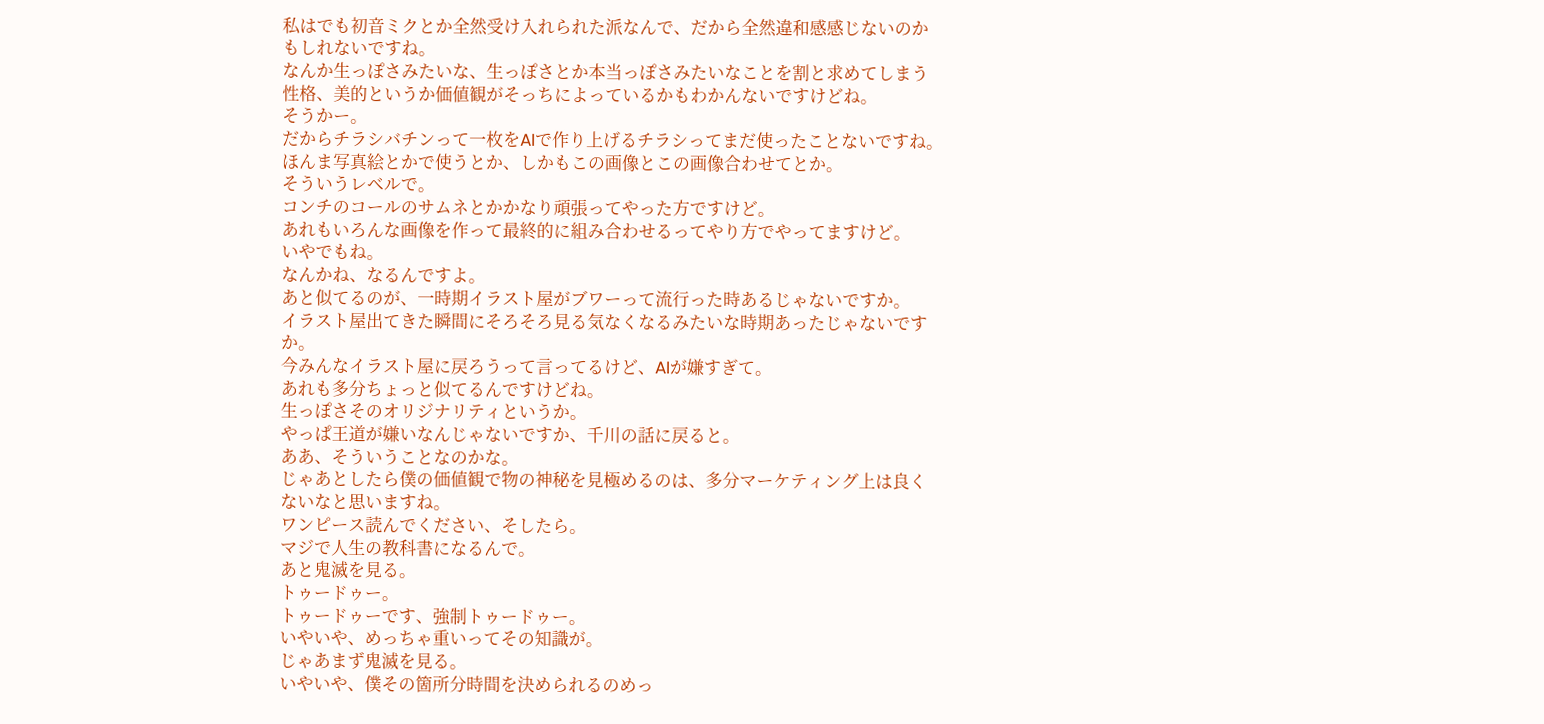私はでも初音ミクとか全然受け入れられた派なんで、だから全然違和感感じないのかもしれないですね。
なんか生っぽさみたいな、生っぽさとか本当っぽさみたいなことを割と求めてしまう性格、美的というか価値観がそっちによっているかもわかんないですけどね。
そうかー。
だからチラシバチンって一枚をAIで作り上げるチラシってまだ使ったことないですね。
ほんま写真絵とかで使うとか、しかもこの画像とこの画像合わせてとか。
そういうレベルで。
コンチのコールのサムネとかかなり頑張ってやった方ですけど。
あれもいろんな画像を作って最終的に組み合わせるってやり方でやってますけど。
いやでもね。
なんかね、なるんですよ。
あと似てるのが、一時期イラスト屋がブワーって流行った時あるじゃないですか。
イラスト屋出てきた瞬間にそろそろ見る気なくなるみたいな時期あったじゃないですか。
今みんなイラスト屋に戻ろうって言ってるけど、AIが嫌すぎて。
あれも多分ちょっと似てるんですけどね。
生っぽさそのオリジナリティというか。
やっぱ王道が嫌いなんじゃないですか、千川の話に戻ると。
ああ、そういうことなのかな。
じゃあとしたら僕の価値観で物の神秘を見極めるのは、多分マーケティング上は良くないなと思いますね。
ワンピース読んでください、そしたら。
マジで人生の教科書になるんで。
あと鬼滅を見る。
トゥードゥー。
トゥードゥーです、強制トゥードゥー。
いやいや、めっちゃ重いってその知識が。
じゃあまず鬼滅を見る。
いやいや、僕その箇所分時間を決められるのめっ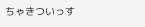ちゃきついっす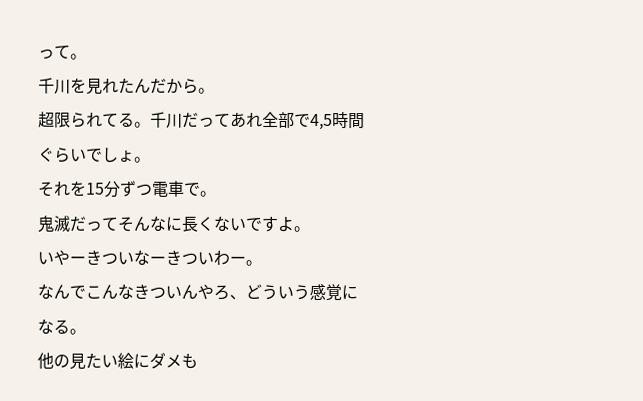って。
千川を見れたんだから。
超限られてる。千川だってあれ全部で4,5時間ぐらいでしょ。
それを15分ずつ電車で。
鬼滅だってそんなに長くないですよ。
いやーきついなーきついわー。
なんでこんなきついんやろ、どういう感覚になる。
他の見たい絵にダメも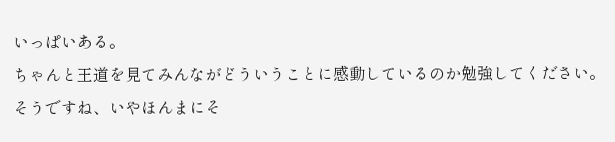いっぱいある。
ちゃんと王道を見てみんながどういうことに感動しているのか勉強してください。
そうですね、いやほんまにそ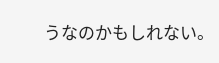うなのかもしれない。